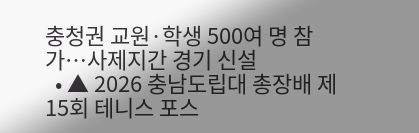충청권 교원·학생 500여 명 참가…사제지간 경기 신설
  • ▲ 2026 충남도립대 총장배 제15회 테니스 포스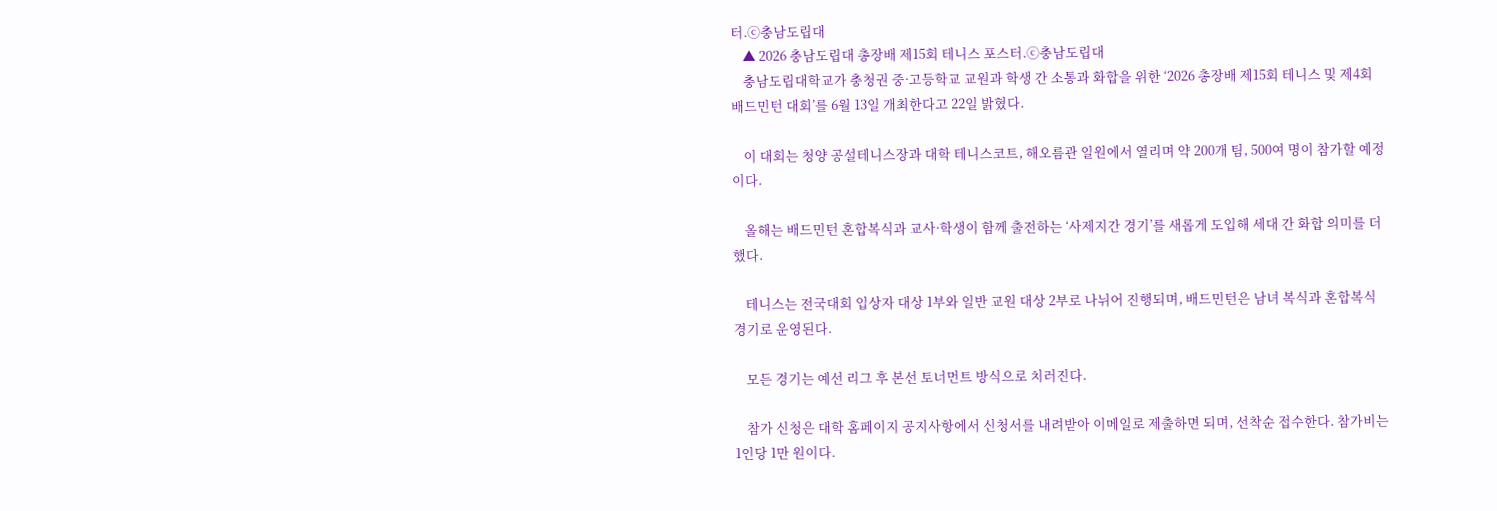터.ⓒ충남도립대
    ▲ 2026 충남도립대 총장배 제15회 테니스 포스터.ⓒ충남도립대
    충남도립대학교가 충청권 중·고등학교 교원과 학생 간 소통과 화합을 위한 ‘2026 총장배 제15회 테니스 및 제4회 배드민턴 대회’를 6월 13일 개최한다고 22일 밝혔다.

    이 대회는 청양 공설테니스장과 대학 테니스코트, 해오름관 일원에서 열리며 약 200개 팀, 500여 명이 참가할 예정이다.

    올해는 배드민턴 혼합복식과 교사·학생이 함께 출전하는 ‘사제지간 경기’를 새롭게 도입해 세대 간 화합 의미를 더했다.

    테니스는 전국대회 입상자 대상 1부와 일반 교원 대상 2부로 나뉘어 진행되며, 배드민턴은 남녀 복식과 혼합복식 경기로 운영된다.

    모든 경기는 예선 리그 후 본선 토너먼트 방식으로 치러진다.

    참가 신청은 대학 홈페이지 공지사항에서 신청서를 내려받아 이메일로 제출하면 되며, 선착순 접수한다. 참가비는 1인당 1만 원이다.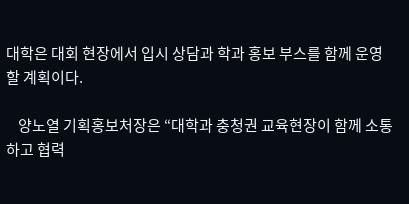대학은 대회 현장에서 입시 상담과 학과 홍보 부스를 함께 운영할 계획이다.

    양노열 기획홍보처장은 “대학과 충청권 교육현장이 함께 소통하고 협력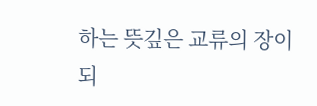하는 뜻깊은 교류의 장이 되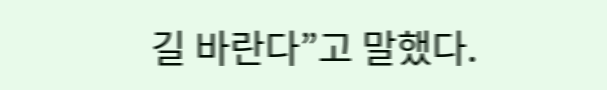길 바란다”고 말했다.